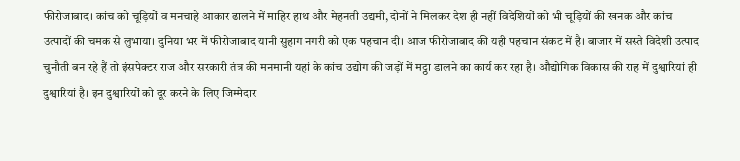फीरोजाबाद। कांच को चूड़ियों व मनचाहे आकार ढालने में माहिर हाथ और मेहनती उद्यमी, दोनों ने मिलकर देश ही नहीं विदेशियों को भी चूड़ियों की खनक और कांच उत्पादों की चमक से लुभाया। दुनिया भर में फीरोजाबाद यानी सुहाग नगरी को एक पहचान दी। आज फीरोजाबाद की यही पहचान संकट में है। बाजार में सस्ते विदेशी उत्पाद चुनौती बन रहे हैं तो इंसपेक्टर राज और सरकारी तंत्र की मनमानी यहां के कांच उद्योग की जड़ों में मट्ठा डालने का कार्य कर रहा है। औद्योगिक विकास की राह में दुश्वारियां ही दुश्वारियां है। इन दुश्वारियों को दूर करने के लिए जिम्मेदार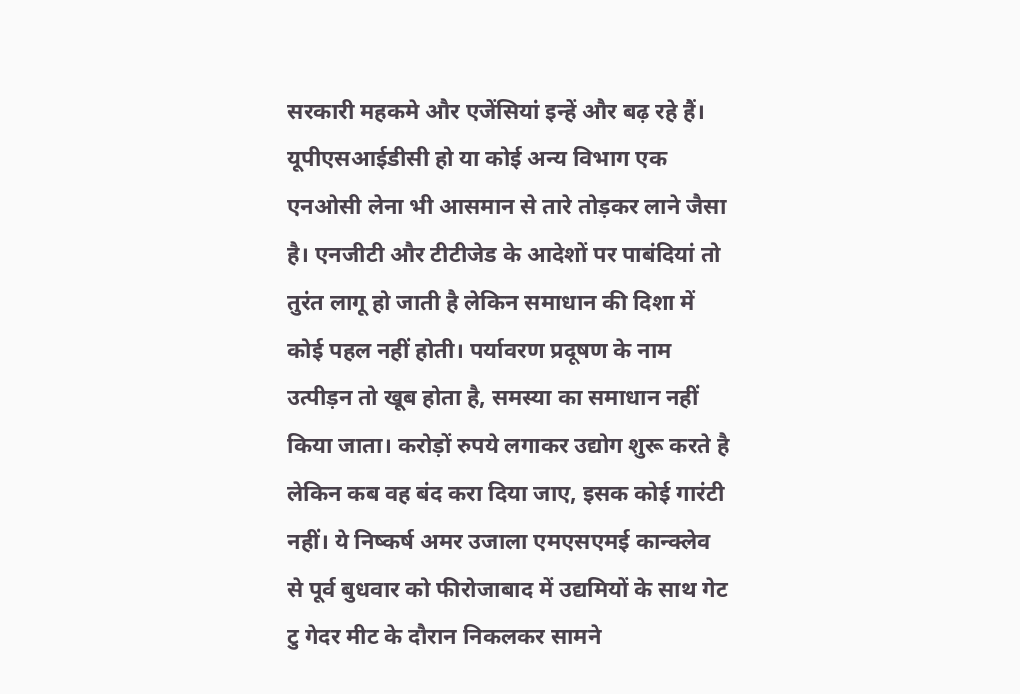सरकारी महकमे और एजेंसियां इन्हें और बढ़ रहे हैं। यूपीएसआईडीसी हो या कोई अन्य विभाग एक एनओसी लेना भी आसमान से तारे तोड़कर लाने जैसा है। एनजीटी और टीटीजेड के आदेशों पर पाबंदियां तो तुरंत लागू हो जाती है लेकिन समाधान की दिशा में कोई पहल नहीं होती। पर्यावरण प्रदूषण के नाम उत्पीड़न तो खूब होता है, समस्या का समाधान नहीं किया जाता। करोड़ों रुपये लगाकर उद्योग शुरू करते है लेकिन कब वह बंद करा दिया जाए, इसक कोई गारंटी नहीं। ये निष्कर्ष अमर उजाला एमएसएमई कान्क्लेव से पूर्व बुधवार को फीरोजाबाद में उद्यमियों के साथ गेट टु गेदर मीट के दौरान निकलकर सामने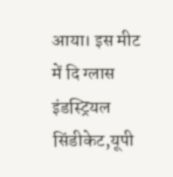आया। इस मीट में दि ग्लास इंडस्ट्रियल सिंडीकेट,यूपी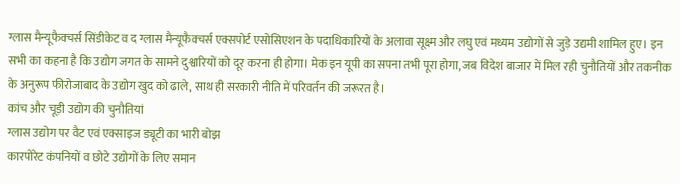ग्लास मैन्यूफैक्चर्स सिंडीकेट व द ग्लास मैन्यूफैक्चर्स एक्सपोर्ट एसोसिएशन के पदाधिकारियों के अलावा सूक्ष्म और लघु एवं मध्यम उद्योगों से जुड़े उद्यमी शामिल हुए। इन सभी का कहना है कि उद्योग जगत के सामने दुश्वारियों को दूर करना ही होगा। मेक इन यूपी का सपना तभी पूरा होगा, जब विदेश बाजार में मिल रही चुनौतियों और तकनीक के अनुरूप फीरोजाबाद के उद्योग खुद को ढाले, साथ ही सरकारी नीति में परिवर्तन की जरूरत है।
कांच और चूड़ी उद्योग की चुनौतियां
ग्लास उद्योग पर वैट एवं एक्साइज ड्यूटी का भारी बोझ
कारपोरेट कंपनियों व छोटे उद्योगों के लिए समान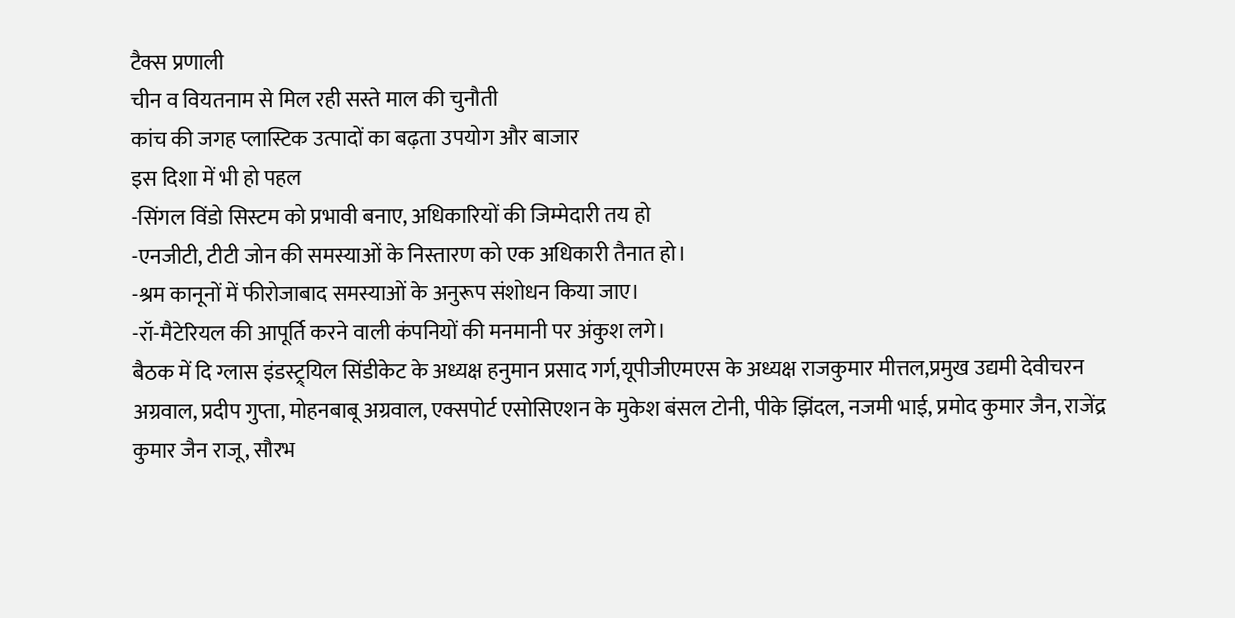टैक्स प्रणाली
चीन व वियतनाम से मिल रही सस्ते माल की चुनौती
कांच की जगह प्लास्टिक उत्पादों का बढ़ता उपयोग और बाजार
इस दिशा में भी हो पहल
-सिंगल विंडो सिस्टम को प्रभावी बनाए, अधिकारियों की जिम्मेदारी तय हो
-एनजीटी, टीटी जोन की समस्याओं के निस्तारण को एक अधिकारी तैनात हो।
-श्रम कानूनों में फीरोजाबाद समस्याओं के अनुरूप संशोधन किया जाए।
-रॉ-मैटेरियल की आपूर्ति करने वाली कंपनियों की मनमानी पर अंकुश लगे।
बैठक में दि ग्लास इंडस्ट्र्यिल सिंडीकेट के अध्यक्ष हनुमान प्रसाद गर्ग,यूपीजीएमएस के अध्यक्ष राजकुमार मीत्तल,प्रमुख उद्यमी देवीचरन अग्रवाल, प्रदीप गुप्ता, मोहनबाबू अग्रवाल, एक्सपोर्ट एसोसिएशन के मुकेश बंसल टोनी, पीके झिंदल, नजमी भाई, प्रमोद कुमार जैन, राजेंद्र कुमार जैन राजू, सौरभ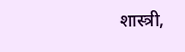शास्त्री,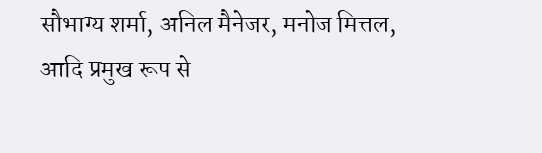सौभाग्य शर्मा, अनिल मैनेजर, मनोज मित्तल, आदि प्रमुख रूप से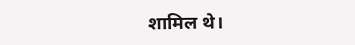शामिल थे।